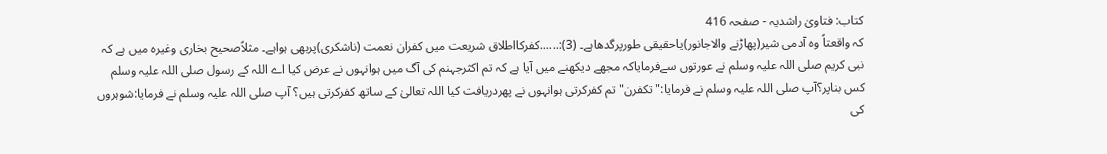کتاب: فتاویٰ راشدیہ - صفحہ 416
کہ واقعتاً وہ آدمی شیر(پھاڑنے والاجانور)یاحقیقی طورپرگدھاہے۔ (3):......کفرکااطلاق شریعت میں کفران نعمت (ناشکری)پربھی ہواہے۔ مثلاًصحیح بخاری وغیرہ میں ہے کہ نبی کریم صلی اللہ علیہ وسلم نے عورتوں سےفرمایاکہ مجھے دیکھنے میں آیا ہے کہ تم اکثرجہنم کی آگ میں ہوانہوں نے عرض کیا اے اللہ کے رسول صلی اللہ علیہ وسلم کس بناپر؟آپ صلی اللہ علیہ وسلم نے فرمایا:"تكفرن"تم کفرکرتی ہوانہوں نے پھردریافت کیا اللہ تعالیٰ کے ساتھ کفرکرتی ہیں؟ آپ صلی اللہ علیہ وسلم نے فرمایا:شوہروں کی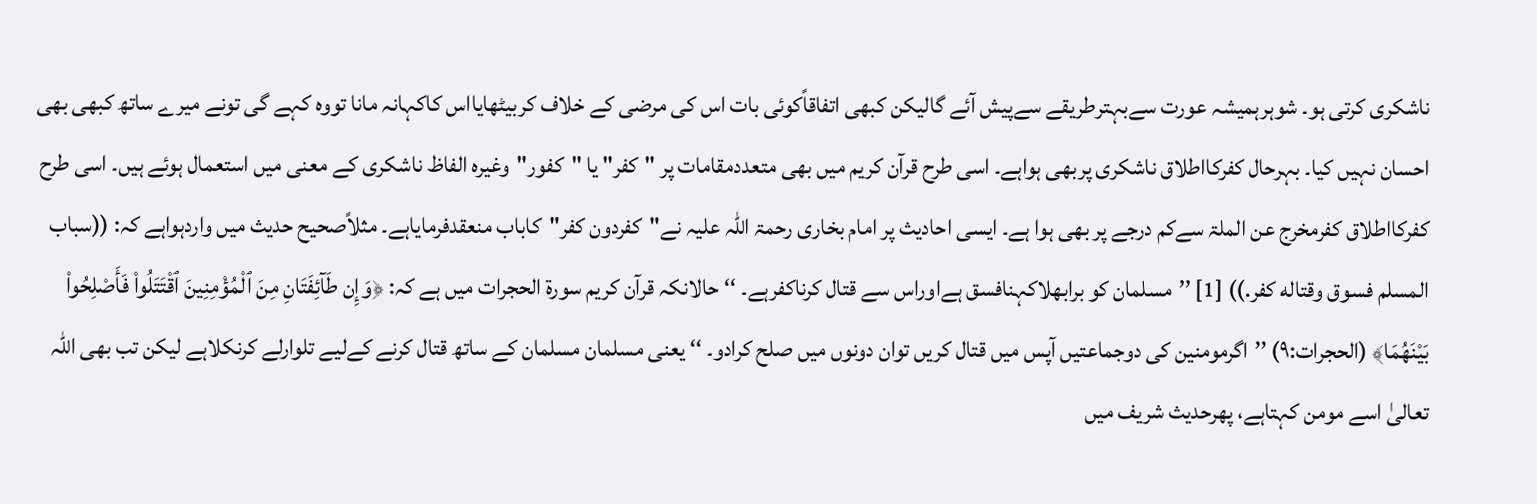ناشکری کرتی ہو۔ شوہرہمیشہ عورت سےبہترطریقے سےپیش آئے گالیکن کبھی اتفاقاًکوئی بات اس کی مرضی کے خلاف کربیٹھایااس کاکہانہ مانا تووہ کہے گی تونے میرے ساتھ کبھی بھی احسان نہیں کیا۔ بہرحال کفرکااطلاق ناشکری پربھی ہواہے۔ اسی طرح قرآن کریم میں بھی متعددمقامات پر "كفر" يا "كفور"وغیرہ الفاظ ناشکری کے معنی میں استعمال ہوئے ہیں۔ اسی طرح کفرکااطلاق کفرمخرج عن الملۃ سےکم درجے پر بھی ہوا ہے۔ ایسی احادیث پر امام بخاری رحمۃ اللہ علیہ نے"كفردون كفر"کاباب منعقدفرمایاہے۔ مثلاًصحیح حدیث میں واردہواہے کہ: ((سباب المسلم فسوق وقتاله كفر.)) [1] ’’مسلمان کو برابھلاکہنافسق ہےاوراس سے قتال کرناکفرہے۔ ‘‘ حالانکہ قرآن کریم سورۃ الحجرات میں ہے کہ: ﴿وَإِن طَآئِفَتَانِ مِنَ ٱلْمُؤْمِنِينَ ٱقْتَتَلُوا۟ فَأَصْلِحُوا۟ بَيْنَهُمَا﴾ (الحجرات:٩) ’’اگرمومنین کی دوجماعتیں آپس میں قتال کریں توان دونوں میں صلح کرادو۔ ‘‘ یعنی مسلمان مسلمان کے ساتھ قتال کرنے کےلیے تلوارلے کرنکلاہے لیکن تب بھی اللہ تعالیٰ اسے مومن کہتاہے، پھرحدیث شریف میں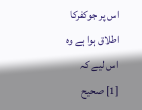اس پر جوکفرکا اطلاق ہوا ہے وہ اس لیے کہ
[1] صحيح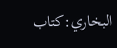البخاري:كتاب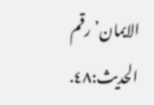الايمان’رقم الحديث:٤٨.